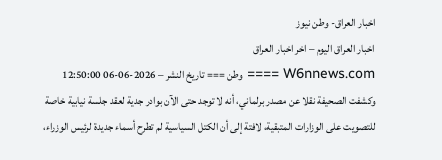اخبار العراق- وطن نيوز
اخبار العراق اليوم – اخر اخبار العراق
W6nnews.com ==== وطن === تاريخ النشر – 2026-06-06 12:50:00
وكشفت الصحيفة نقلا عن مصدر برلماني، أنه لا توجد حتى الآن بوادر جدية لعقد جلسة نيابية خاصة للتصويت على الوزارات المتبقية، لافتة إلى أن الكتل السياسية لم تطرح أسماء جديدة لرئيس الوزراء،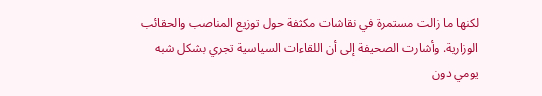لكنها ما زالت مستمرة في نقاشات مكثفة حول توزيع المناصب والحقائب الوزارية. وأشارت الصحيفة إلى أن اللقاءات السياسية تجري بشكل شبه يومي دون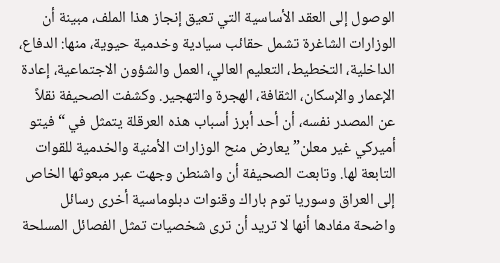الوصول إلى العقد الأساسية التي تعيق إنجاز هذا الملف، مبينة أن الوزارات الشاغرة تشمل حقائب سيادية وخدمية حيوية، منها: الدفاع، الداخلية، التخطيط، التعليم العالي، العمل والشؤون الاجتماعية، إعادة الإعمار والإسكان، الثقافة، الهجرة والتهجير. وكشفت الصحيفة نقلاً عن المصدر نفسه، أن أحد أبرز أسباب هذه العرقلة يتمثل في “فيتو أميركي غير معلن” يعارض منح الوزارات الأمنية والخدمية للقوات التابعة لها. وتابعت الصحيفة أن واشنطن وجهت عبر مبعوثها الخاص إلى العراق وسوريا توم باراك وقنوات دبلوماسية أخرى رسائل واضحة مفادها أنها لا تريد أن ترى شخصيات تمثل الفصائل المسلحة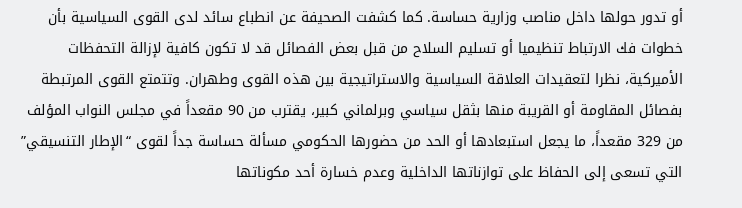أو تدور حولها داخل مناصب وزارية حساسة. كما كشفت الصحيفة عن انطباع سائد لدى القوى السياسية بأن خطوات فك الارتباط تنظيميا أو تسليم السلاح من قبل بعض الفصائل قد لا تكون كافية لإزالة التحفظات الأميركية، نظرا لتعقيدات العلاقة السياسية والاستراتيجية بين هذه القوى وطهران. وتتمتع القوى المرتبطة بفصائل المقاومة أو القريبة منها بثقل سياسي وبرلماني كبير، يقترب من 90 مقعداً في مجلس النواب المؤلف من 329 مقعداً، ما يجعل استبعادها أو الحد من حضورها الحكومي مسألة حساسة جداً لقوى “الإطار التنسيقي” التي تسعى إلى الحفاظ على توازناتها الداخلية وعدم خسارة أحد مكوناتها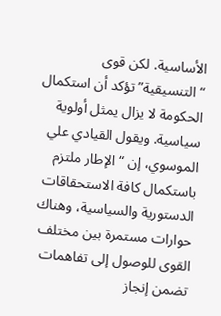الأساسية. لكن قوى “التنسيقية” تؤكد أن استكمال الحكومة لا يزال يمثل أولوية سياسية. ويقول القيادي علي الموسوي، إن “الإطار ملتزم باستكمال كافة الاستحقاقات الدستورية والسياسية، وهناك حوارات مستمرة بين مختلف القوى للوصول إلى تفاهمات تضمن إنجاز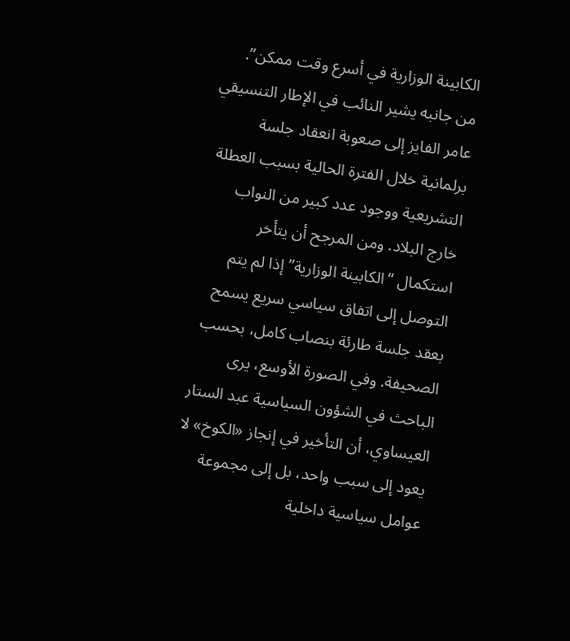الكابينة الوزارية في أسرع وقت ممكن”. من جانبه يشير النائب في الإطار التنسيقي عامر الفايز إلى صعوبة انعقاد جلسة برلمانية خلال الفترة الحالية بسبب العطلة التشريعية ووجود عدد كبير من النواب خارج البلاد. ومن المرجح أن يتأخر استكمال “الكابينة الوزارية” إذا لم يتم التوصل إلى اتفاق سياسي سريع يسمح بعقد جلسة طارئة بنصاب كامل، بحسب الصحيفة. وفي الصورة الأوسع، يرى الباحث في الشؤون السياسية عبد الستار العيساوي، أن التأخير في إنجاز «الكوخ» لا يعود إلى سبب واحد، بل إلى مجموعة عوامل سياسية داخلية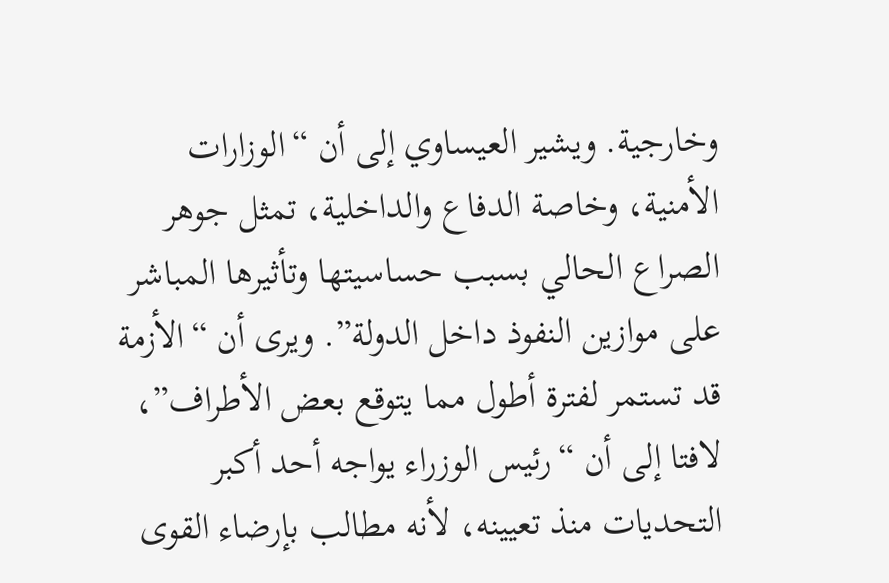وخارجية. ويشير العيساوي إلى أن “الوزارات الأمنية، وخاصة الدفاع والداخلية، تمثل جوهر الصراع الحالي بسبب حساسيتها وتأثيرها المباشر على موازين النفوذ داخل الدولة”. ويرى أن “الأزمة قد تستمر لفترة أطول مما يتوقع بعض الأطراف”، لافتا إلى أن “رئيس الوزراء يواجه أحد أكبر التحديات منذ تعيينه، لأنه مطالب بإرضاء القوى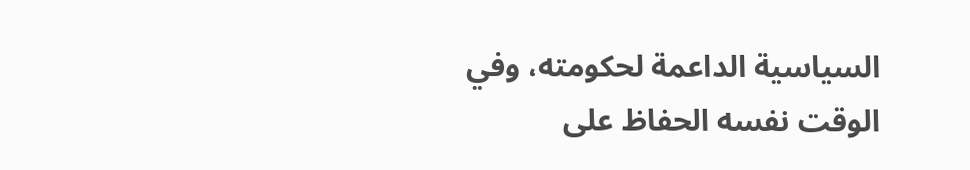السياسية الداعمة لحكومته، وفي الوقت نفسه الحفاظ على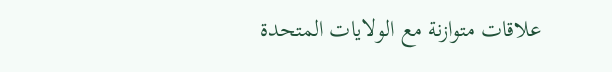علاقات متوازنة مع الولايات المتحدة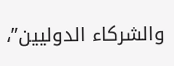والشركاء الدوليين”،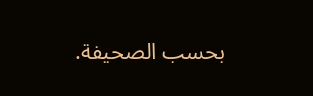بحسب الصحيفة.